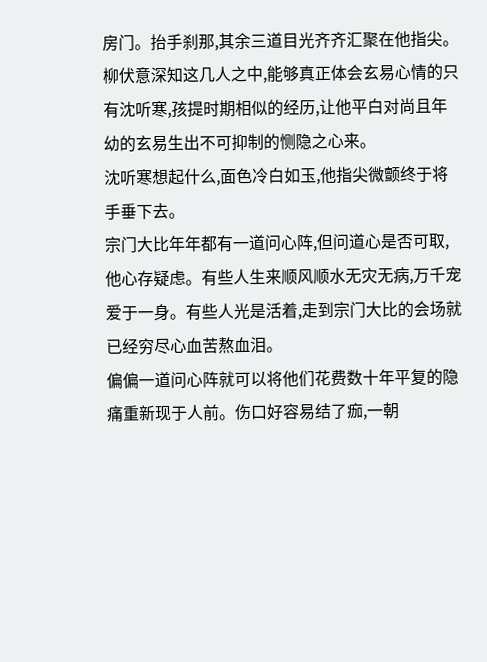房门。抬手刹那,其余三道目光齐齐汇聚在他指尖。
柳伏意深知这几人之中,能够真正体会玄易心情的只有沈听寒,孩提时期相似的经历,让他平白对尚且年幼的玄易生出不可抑制的恻隐之心来。
沈听寒想起什么,面色冷白如玉,他指尖微颤终于将手垂下去。
宗门大比年年都有一道问心阵,但问道心是否可取,他心存疑虑。有些人生来顺风顺水无灾无病,万千宠爱于一身。有些人光是活着,走到宗门大比的会场就已经穷尽心血苦熬血泪。
偏偏一道问心阵就可以将他们花费数十年平复的隐痛重新现于人前。伤口好容易结了痂,一朝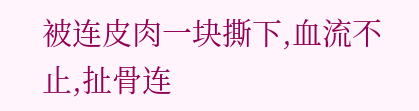被连皮肉一块撕下,血流不止,扯骨连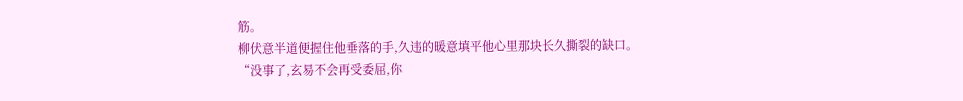筋。
柳伏意半道便握住他垂落的手,久违的暖意填平他心里那块长久撕裂的缺口。
“没事了,玄易不会再受委屈,你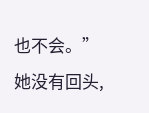也不会。”
她没有回头,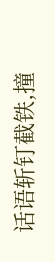话语斩钉截铁,撞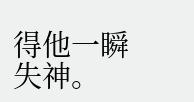得他一瞬失神。